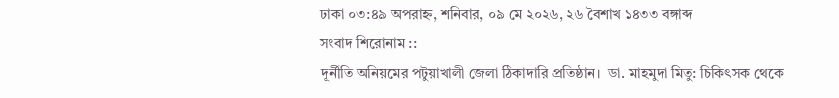ঢাকা ০৩:৪৯ অপরাহ্ন, শনিবার, ০৯ মে ২০২৬, ২৬ বৈশাখ ১৪৩৩ বঙ্গাব্দ
সংবাদ শিরোনাম ::
দূর্নীতি অনিয়মের পটুয়াখালী জেলা ঠিকাদারি প্রতিষ্ঠান।  ডা. মাহমুদা মিতু: চিকিৎসক থেকে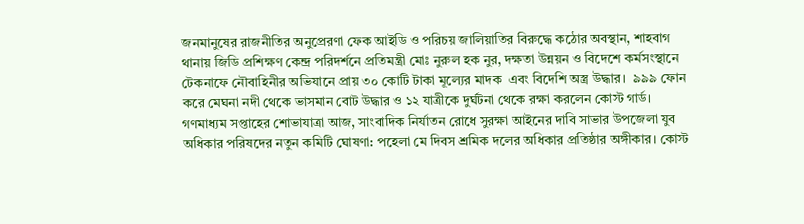জনমানুষের রাজনীতির অনুপ্রেরণা ফেক আইডি ও পরিচয় জালিয়াতির বিরুদ্ধে কঠোর অবস্থান, শাহবাগ থানায় জিডি প্রশিক্ষণ কেন্দ্র পরিদর্শনে প্রতিমন্ত্রী মোঃ নুরুল হক নুর, দক্ষতা উন্নয়ন ও বিদেশে কর্মসংস্থানে  টেকনাফে নৌবাহিনীর অভিযানে প্রায় ৩০ কোটি টাকা মূল্যের মাদক  এবং বিদেশি অস্ত্র উদ্ধার।  ৯৯৯ ফোন করে মেঘনা নদী থেকে ভাসমান বোট উদ্ধার ও ১২ যাত্রীকে দুর্ঘটনা থেকে রক্ষা করলেন কোস্ট গার্ড। গণমাধ্যম সপ্তাহের শোভাযাত্রা আজ, সাংবাদিক নির্যাতন রোধে সুরক্ষা আইনের দাবি সাভার উপজেলা যুব অধিকার পরিষদের নতুন কমিটি ঘোষণা: পহেলা মে দিবস শ্রমিক দলের অধিকার প্রতিষ্ঠার অঙ্গীকার। কোস্ট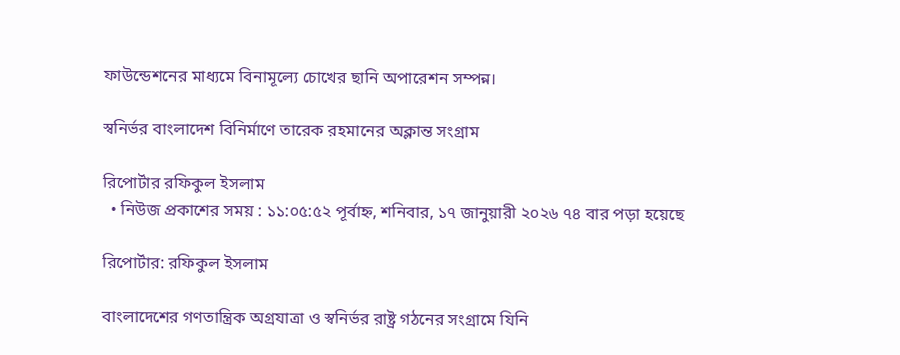ফাউন্ডেশনের মাধ্যমে বিনামূল্যে চোখের ছানি অপারেশন সম্পন্ন।

স্বনির্ভর বাংলাদেশ বিনির্মাণে তারেক রহমানের অক্লান্ত সংগ্রাম

রিপোর্টার রফিকুল ইসলাম
  • নিউজ প্রকাশের সময় : ১১:০৫:৫২ পূর্বাহ্ন, শনিবার, ১৭ জানুয়ারী ২০২৬ ৭৪ বার পড়া হয়েছে

রিপোর্টার: রফিকুল ইসলাম

বাংলাদেশের গণতান্ত্রিক অগ্রযাত্রা ও স্বনির্ভর রাষ্ট্র গঠনের সংগ্রামে যিনি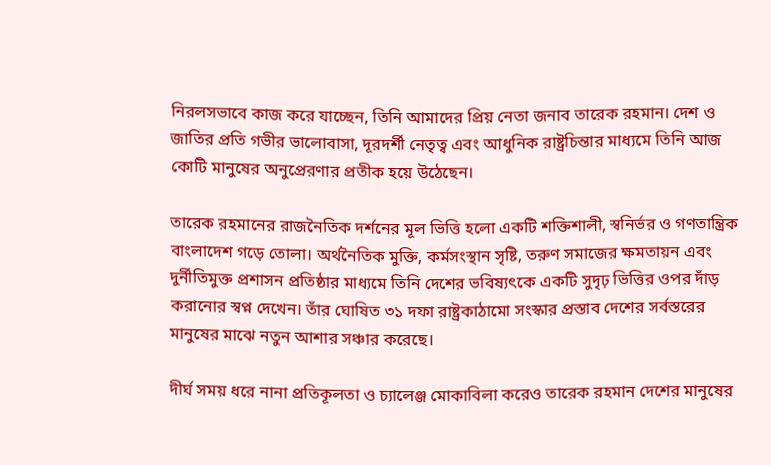নিরলসভাবে কাজ করে যাচ্ছেন, তিনি আমাদের প্রিয় নেতা জনাব তারেক রহমান। দেশ ও জাতির প্রতি গভীর ভালোবাসা, দূরদর্শী নেতৃত্ব এবং আধুনিক রাষ্ট্রচিন্তার মাধ্যমে তিনি আজ কোটি মানুষের অনুপ্রেরণার প্রতীক হয়ে উঠেছেন।

তারেক রহমানের রাজনৈতিক দর্শনের মূল ভিত্তি হলো একটি শক্তিশালী, স্বনির্ভর ও গণতান্ত্রিক বাংলাদেশ গড়ে তোলা। অর্থনৈতিক মুক্তি, কর্মসংস্থান সৃষ্টি, তরুণ সমাজের ক্ষমতায়ন এবং দুর্নীতিমুক্ত প্রশাসন প্রতিষ্ঠার মাধ্যমে তিনি দেশের ভবিষ্যৎকে একটি সুদৃঢ় ভিত্তির ওপর দাঁড় করানোর স্বপ্ন দেখেন। তাঁর ঘোষিত ৩১ দফা রাষ্ট্রকাঠামো সংস্কার প্রস্তাব দেশের সর্বস্তরের মানুষের মাঝে নতুন আশার সঞ্চার করেছে।

দীর্ঘ সময় ধরে নানা প্রতিকূলতা ও চ্যালেঞ্জ মোকাবিলা করেও তারেক রহমান দেশের মানুষের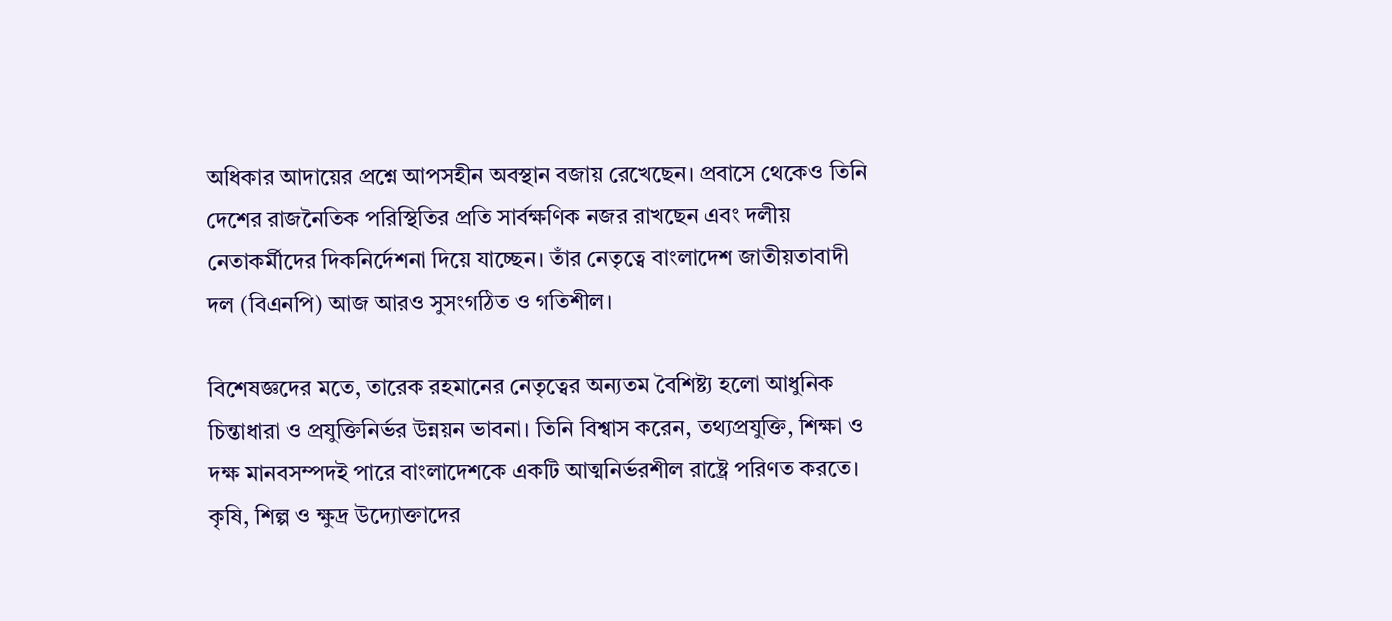অধিকার আদায়ের প্রশ্নে আপসহীন অবস্থান বজায় রেখেছেন। প্রবাসে থেকেও তিনি দেশের রাজনৈতিক পরিস্থিতির প্রতি সার্বক্ষণিক নজর রাখছেন এবং দলীয় নেতাকর্মীদের দিকনির্দেশনা দিয়ে যাচ্ছেন। তাঁর নেতৃত্বে বাংলাদেশ জাতীয়তাবাদী দল (বিএনপি) আজ আরও সুসংগঠিত ও গতিশীল।

বিশেষজ্ঞদের মতে, তারেক রহমানের নেতৃত্বের অন্যতম বৈশিষ্ট্য হলো আধুনিক চিন্তাধারা ও প্রযুক্তিনির্ভর উন্নয়ন ভাবনা। তিনি বিশ্বাস করেন, তথ্যপ্রযুক্তি, শিক্ষা ও দক্ষ মানবসম্পদই পারে বাংলাদেশকে একটি আত্মনির্ভরশীল রাষ্ট্রে পরিণত করতে। কৃষি, শিল্প ও ক্ষুদ্র উদ্যোক্তাদের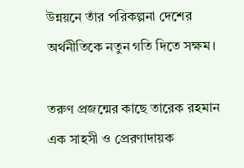উন্নয়নে তাঁর পরিকল্পনা দেশের অর্থনীতিকে নতুন গতি দিতে সক্ষম।

তরুণ প্রজন্মের কাছে তারেক রহমান এক সাহসী ও প্রেরণাদায়ক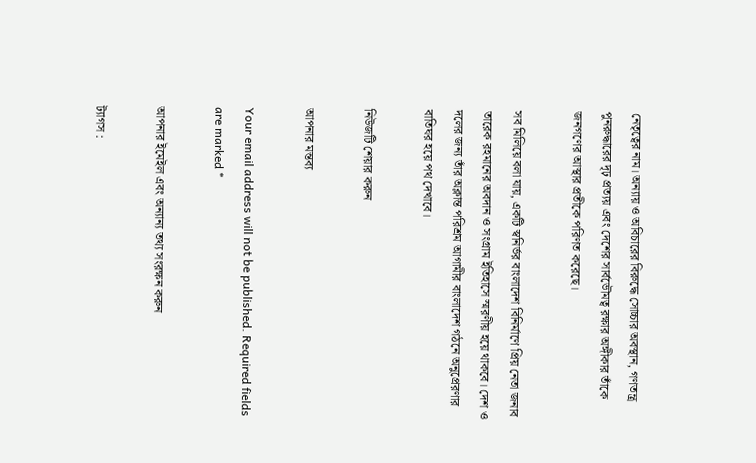নেতৃত্বের নাম। অন্যায় ও অবিচারের বিরুদ্ধে সোচ্চার অবস্থান, গণতন্ত্র পুনরুদ্ধারের দৃঢ় প্রত্যয় এবং দেশের সার্বভৌমত্ব রক্ষার অঙ্গীকার তাঁকে জনগণের আস্থার প্রতীকে পরিণত করেছে।

সব মিলিয়ে বলা যায়, একটি স্বনির্ভর বাংলাদেশ বিনির্মাণে প্রিয় নেতা জনাব তারেক রহমানের অবদান ও সংগ্রাম ইতিহাসে স্মরণীয় হয়ে থাকবে। দেশ ও দলের জন্য তাঁর অক্লান্ত পরিশ্রম আগামীর বাংলাদেশ গঠনে অনুপ্রেরণার বাতিঘর হয়ে পথ দেখাবে।

নিউজটি শেয়ার করুন

আপনার মন্তব্য

Your email address will not be published. Required fields are marked *

আপনার ইমেইল এবং অন্যান্য তথ্য সংরক্ষন করুন

ট্যাগস :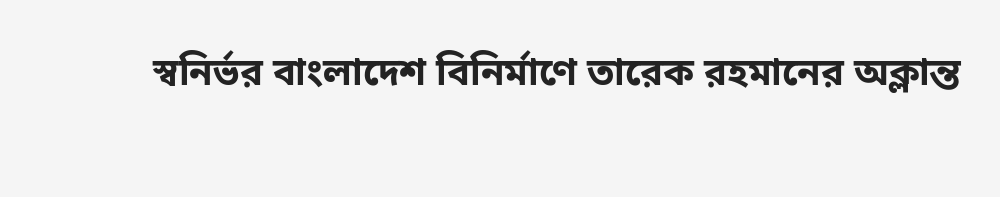স্বনির্ভর বাংলাদেশ বিনির্মাণে তারেক রহমানের অক্লান্ত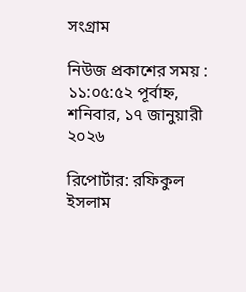সংগ্রাম

নিউজ প্রকাশের সময় : ১১:০৫:৫২ পূর্বাহ্ন, শনিবার, ১৭ জানুয়ারী ২০২৬

রিপোর্টার: রফিকুল ইসলাম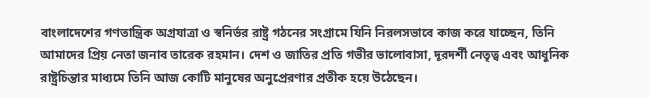বাংলাদেশের গণতান্ত্রিক অগ্রযাত্রা ও স্বনির্ভর রাষ্ট্র গঠনের সংগ্রামে যিনি নিরলসভাবে কাজ করে যাচ্ছেন, তিনি আমাদের প্রিয় নেতা জনাব তারেক রহমান। দেশ ও জাতির প্রতি গভীর ভালোবাসা, দূরদর্শী নেতৃত্ব এবং আধুনিক রাষ্ট্রচিন্তার মাধ্যমে তিনি আজ কোটি মানুষের অনুপ্রেরণার প্রতীক হয়ে উঠেছেন।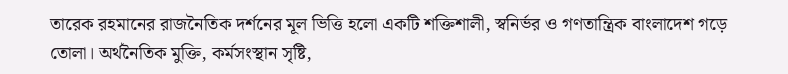তারেক রহমানের রাজনৈতিক দর্শনের মূল ভিত্তি হলো একটি শক্তিশালী, স্বনির্ভর ও গণতান্ত্রিক বাংলাদেশ গড়ে তোলা। অর্থনৈতিক মুক্তি, কর্মসংস্থান সৃষ্টি,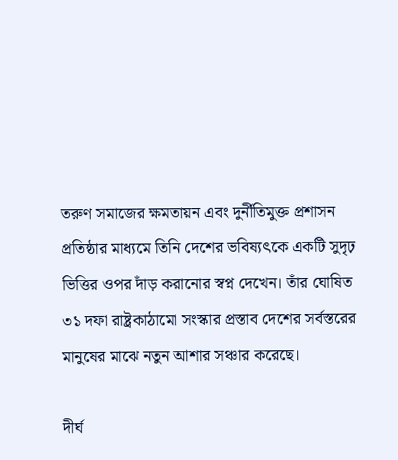তরুণ সমাজের ক্ষমতায়ন এবং দুর্নীতিমুক্ত প্রশাসন প্রতিষ্ঠার মাধ্যমে তিনি দেশের ভবিষ্যৎকে একটি সুদৃঢ় ভিত্তির ওপর দাঁড় করানোর স্বপ্ন দেখেন। তাঁর ঘোষিত ৩১ দফা রাষ্ট্রকাঠামো সংস্কার প্রস্তাব দেশের সর্বস্তরের মানুষের মাঝে নতুন আশার সঞ্চার করেছে।

দীর্ঘ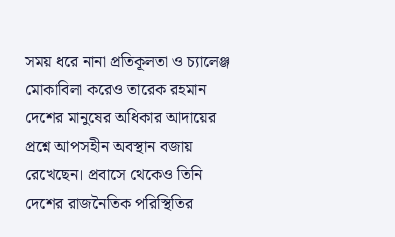সময় ধরে নানা প্রতিকূলতা ও চ্যালেঞ্জ মোকাবিলা করেও তারেক রহমান দেশের মানুষের অধিকার আদায়ের প্রশ্নে আপসহীন অবস্থান বজায় রেখেছেন। প্রবাসে থেকেও তিনি দেশের রাজনৈতিক পরিস্থিতির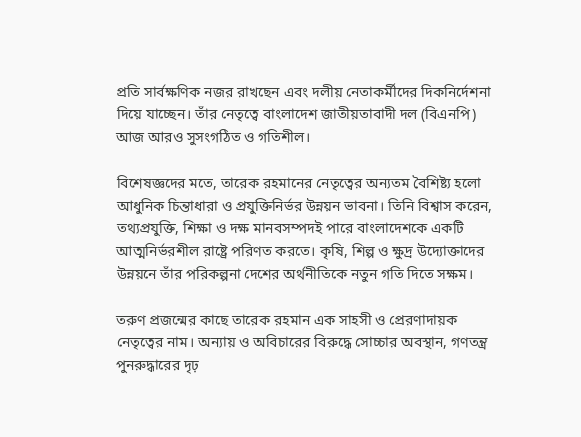প্রতি সার্বক্ষণিক নজর রাখছেন এবং দলীয় নেতাকর্মীদের দিকনির্দেশনা দিয়ে যাচ্ছেন। তাঁর নেতৃত্বে বাংলাদেশ জাতীয়তাবাদী দল (বিএনপি) আজ আরও সুসংগঠিত ও গতিশীল।

বিশেষজ্ঞদের মতে, তারেক রহমানের নেতৃত্বের অন্যতম বৈশিষ্ট্য হলো আধুনিক চিন্তাধারা ও প্রযুক্তিনির্ভর উন্নয়ন ভাবনা। তিনি বিশ্বাস করেন, তথ্যপ্রযুক্তি, শিক্ষা ও দক্ষ মানবসম্পদই পারে বাংলাদেশকে একটি আত্মনির্ভরশীল রাষ্ট্রে পরিণত করতে। কৃষি, শিল্প ও ক্ষুদ্র উদ্যোক্তাদের উন্নয়নে তাঁর পরিকল্পনা দেশের অর্থনীতিকে নতুন গতি দিতে সক্ষম।

তরুণ প্রজন্মের কাছে তারেক রহমান এক সাহসী ও প্রেরণাদায়ক নেতৃত্বের নাম। অন্যায় ও অবিচারের বিরুদ্ধে সোচ্চার অবস্থান, গণতন্ত্র পুনরুদ্ধারের দৃঢ়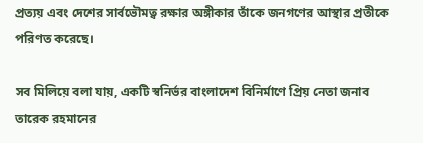প্রত্যয় এবং দেশের সার্বভৌমত্ব রক্ষার অঙ্গীকার তাঁকে জনগণের আস্থার প্রতীকে পরিণত করেছে।

সব মিলিয়ে বলা যায়, একটি স্বনির্ভর বাংলাদেশ বিনির্মাণে প্রিয় নেতা জনাব তারেক রহমানের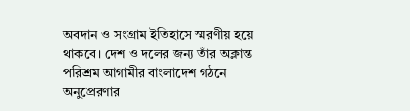অবদান ও সংগ্রাম ইতিহাসে স্মরণীয় হয়ে থাকবে। দেশ ও দলের জন্য তাঁর অক্লান্ত পরিশ্রম আগামীর বাংলাদেশ গঠনে অনুপ্রেরণার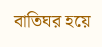বাতিঘর হয়ে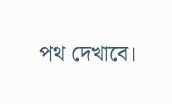পথ দেখাবে।